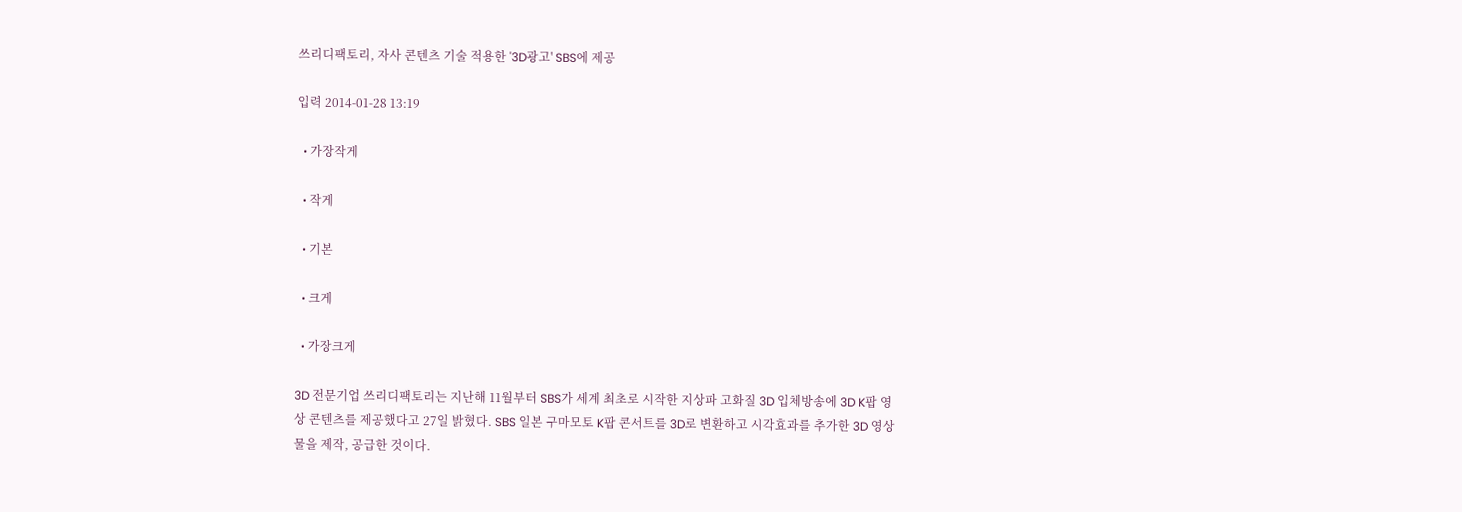쓰리디팩토리, 자사 콘텐츠 기술 적용한 '3D광고' SBS에 제공

입력 2014-01-28 13:19

  • 가장작게

  • 작게

  • 기본

  • 크게

  • 가장크게

3D 전문기업 쓰리디팩토리는 지난해 11월부터 SBS가 세계 최초로 시작한 지상파 고화질 3D 입체방송에 3D K팝 영상 콘텐츠를 제공했다고 27일 밝혔다. SBS 일본 구마모토 K팝 콘서트를 3D로 변환하고 시각효과를 추가한 3D 영상물을 제작, 공급한 것이다.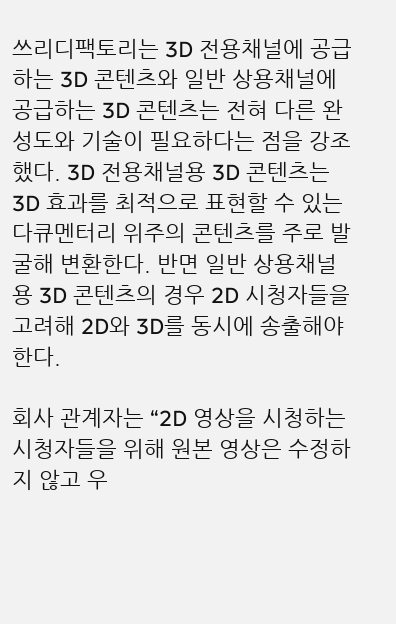쓰리디팩토리는 3D 전용채널에 공급하는 3D 콘텐츠와 일반 상용채널에 공급하는 3D 콘텐츠는 전혀 다른 완성도와 기술이 필요하다는 점을 강조했다. 3D 전용채널용 3D 콘텐츠는 3D 효과를 최적으로 표현할 수 있는 다큐멘터리 위주의 콘텐츠를 주로 발굴해 변환한다. 반면 일반 상용채널용 3D 콘텐츠의 경우 2D 시청자들을 고려해 2D와 3D를 동시에 송출해야 한다.

회사 관계자는 “2D 영상을 시청하는 시청자들을 위해 원본 영상은 수정하지 않고 우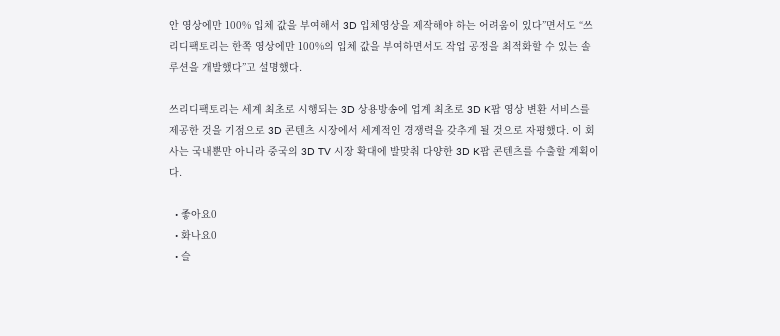안 영상에만 100% 입체 값을 부여해서 3D 입체영상을 제작해야 하는 어려움이 있다”면서도 “쓰리디팩토리는 한쪽 영상에만 100%의 입체 값을 부여하면서도 작업 공정을 최적화할 수 있는 솔루션을 개발했다”고 설명했다.

쓰리디팩토리는 세계 최초로 시행되는 3D 상용방송에 업계 최초로 3D K팝 영상 변환 서비스를 제공한 것을 기점으로 3D 콘텐츠 시장에서 세계적인 경쟁력을 갖추게 될 것으로 자평했다. 이 회사는 국내뿐만 아니라 중국의 3D TV 시장 확대에 발맞춰 다양한 3D K팝 콘텐츠를 수출할 계획이다.

  • 좋아요0
  • 화나요0
  • 슬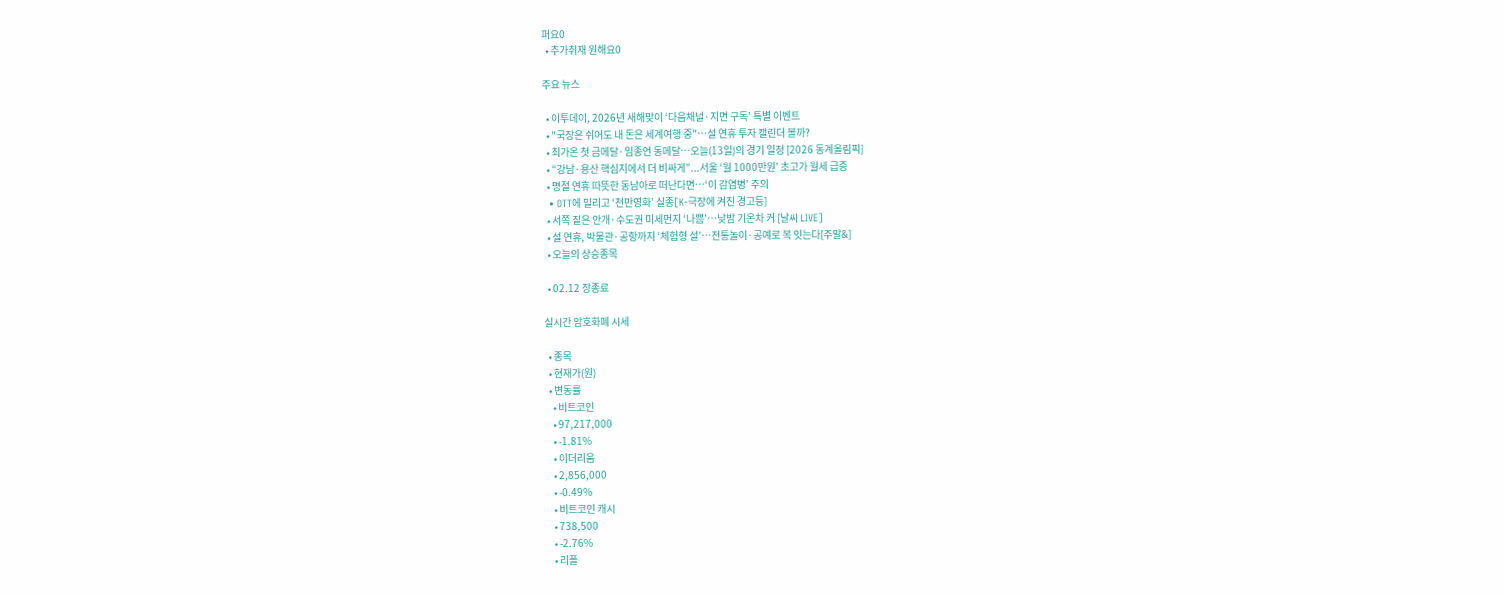퍼요0
  • 추가취재 원해요0

주요 뉴스

  • 이투데이, 2026년 새해맞이 ‘다음채널·지면 구독’ 특별 이벤트
  • "국장은 쉬어도 내 돈은 세계여행 중"⋯설 연휴 투자 캘린더 볼까?
  • 최가온 첫 금메달·임종언 동메달…오늘(13일)의 경기 일정 [2026 동계올림픽]
  • “강남·용산 핵심지에서 더 비싸게”...서울 ‘월 1000만원’ 초고가 월세 급증
  • 명절 연휴 따뜻한 동남아로 떠난다면…‘이 감염병’ 주의
  • OTT에 밀리고 ‘천만영화’ 실종[K-극장에 켜진 경고등]
  • 서쪽 짙은 안개·수도권 미세먼지 ‘나쁨’…낮밤 기온차 커 [날씨 LIVE]
  • 설 연휴, 박물관·공항까지 ‘체험형 설’…전통놀이·공예로 복 잇는다[주말&]
  • 오늘의 상승종목

  • 02.12 장종료

실시간 암호화폐 시세

  • 종목
  • 현재가(원)
  • 변동률
    • 비트코인
    • 97,217,000
    • -1.81%
    • 이더리움
    • 2,856,000
    • -0.49%
    • 비트코인 캐시
    • 738,500
    • -2.76%
    • 리플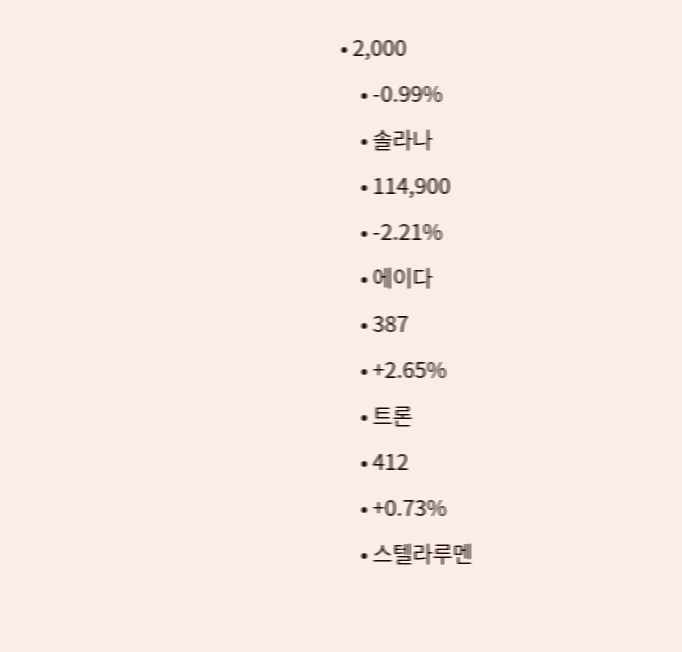• 2,000
    • -0.99%
    • 솔라나
    • 114,900
    • -2.21%
    • 에이다
    • 387
    • +2.65%
    • 트론
    • 412
    • +0.73%
    • 스텔라루멘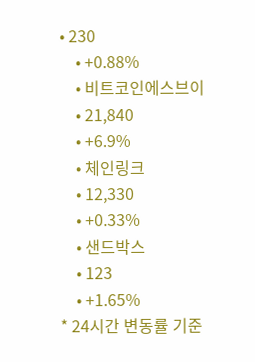• 230
    • +0.88%
    • 비트코인에스브이
    • 21,840
    • +6.9%
    • 체인링크
    • 12,330
    • +0.33%
    • 샌드박스
    • 123
    • +1.65%
* 24시간 변동률 기준